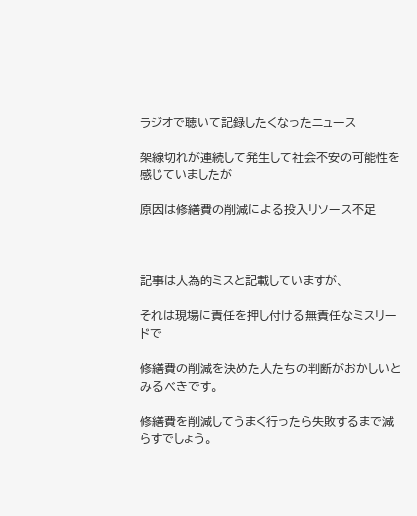ラジオで聴いて記録したくなったニュース

架線切れが連続して発生して社会不安の可能性を感じていましたが

原因は修繕費の削減による投入リソース不足



記事は人為的ミスと記載していますが、

それは現場に責任を押し付ける無責任なミスリードで

修繕費の削減を決めた人たちの判断がおかしいとみるべきです。

修繕費を削減してうまく行ったら失敗するまで減らすでしょう。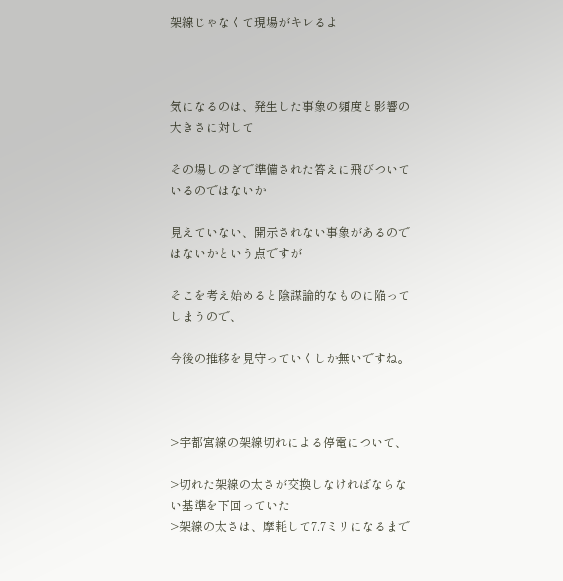架線じゃなくて現場がキレるよ



気になるのは、発生した事象の頻度と影響の大きさに対して

その場しのぎで準備された答えに飛びついているのではないか

見えていない、開示されない事象があるのではないかという点ですが

そこを考え始めると陰謀論的なものに陥ってしまうので、

今後の推移を見守っていくしか無いですね。



>宇都宮線の架線切れによる停電について、

>切れた架線の太さが交換しなければならない基準を下回っていた
>架線の太さは、摩耗して7.7ミリになるまで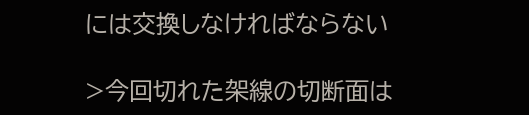には交換しなければならない

>今回切れた架線の切断面は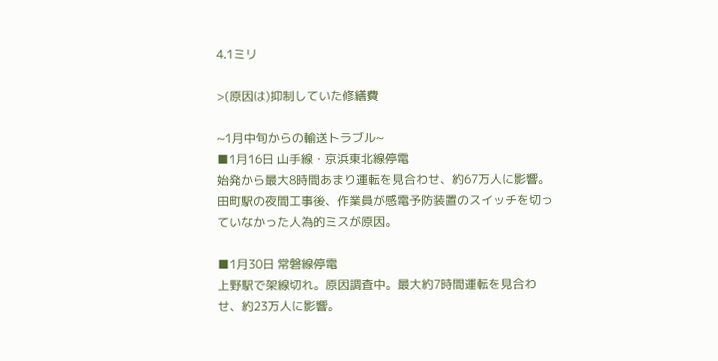4.1ミリ

>(原因は)抑制していた修繕費

~1月中旬からの輸送トラブル~
■1月16日 山手線・京浜東北線停電
始発から最大8時間あまり運転を見合わせ、約67万人に影響。田町駅の夜間工事後、作業員が感電予防装置のスイッチを切っていなかった人為的ミスが原因。

■1月30日 常磐線停電
上野駅で架線切れ。原因調査中。最大約7時間運転を見合わせ、約23万人に影響。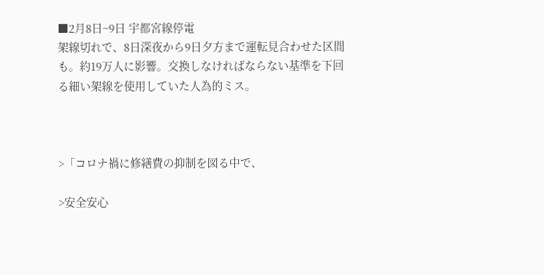■2月8日~9日 宇都宮線停電
架線切れで、8日深夜から9日夕方まで運転見合わせた区間も。約19万人に影響。交換しなければならない基準を下回る細い架線を使用していた人為的ミス。



>「コロナ禍に修繕費の抑制を図る中で、

>安全安心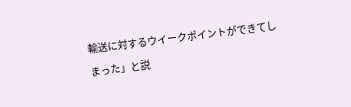輸送に対するウイークポイントができてしまった」と説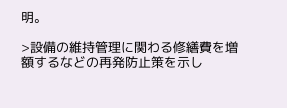明。

>設備の維持管理に関わる修繕費を増額するなどの再発防止策を示し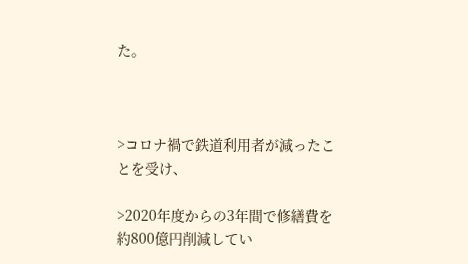た。



>コロナ禍で鉄道利用者が減ったことを受け、

>2020年度からの3年間で修繕費を約800億円削減してい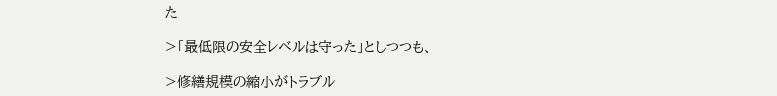た

>「最低限の安全レベルは守った」としつつも、

>修繕規模の縮小がトラブル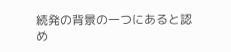続発の背景の一つにあると認め